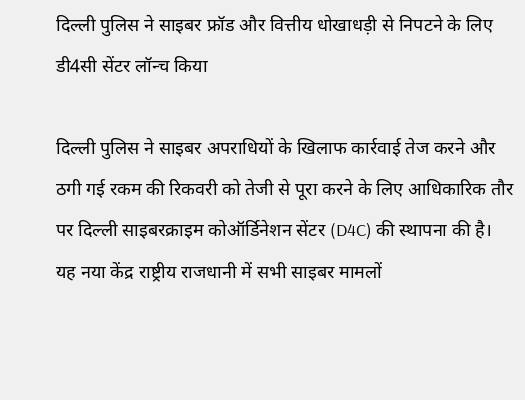दिल्ली पुलिस ने साइबर फ्रॉड और वित्तीय धोखाधड़ी से निपटने के लिए डी4सी सेंटर लॉन्च किया

दिल्ली पुलिस ने साइबर अपराधियों के खिलाफ कार्रवाई तेज करने और ठगी गई रकम की रिकवरी को तेजी से पूरा करने के लिए आधिकारिक तौर पर दिल्ली साइबरक्राइम कोऑर्डिनेशन सेंटर (D4C) की स्थापना की है। यह नया केंद्र राष्ट्रीय राजधानी में सभी साइबर मामलों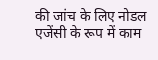की जांच के लिए नोडल एजेंसी के रूप में काम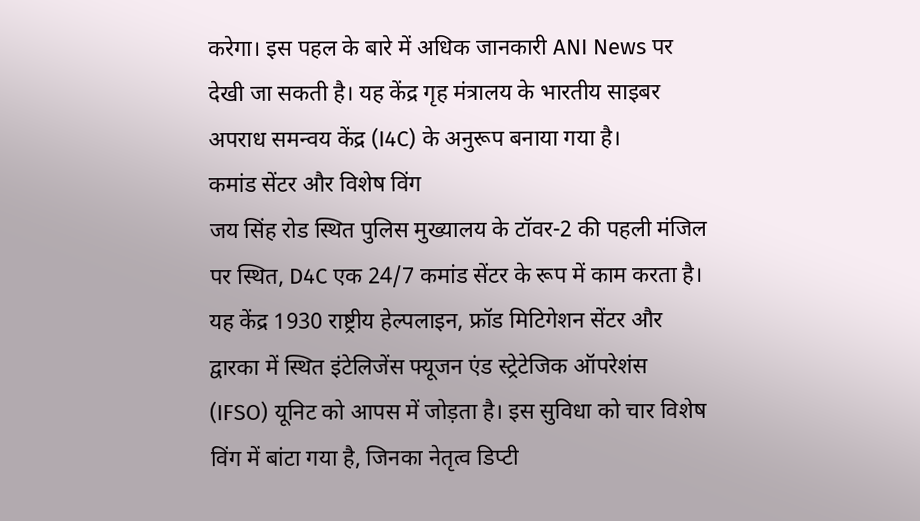करेगा। इस पहल के बारे में अधिक जानकारी ANI News पर देखी जा सकती है। यह केंद्र गृह मंत्रालय के भारतीय साइबर अपराध समन्वय केंद्र (I4C) के अनुरूप बनाया गया है।
कमांड सेंटर और विशेष विंग
जय सिंह रोड स्थित पुलिस मुख्यालय के टॉवर-2 की पहली मंजिल पर स्थित, D4C एक 24/7 कमांड सेंटर के रूप में काम करता है। यह केंद्र 1930 राष्ट्रीय हेल्पलाइन, फ्रॉड मिटिगेशन सेंटर और द्वारका में स्थित इंटेलिजेंस फ्यूजन एंड स्ट्रेटेजिक ऑपरेशंस (IFSO) यूनिट को आपस में जोड़ता है। इस सुविधा को चार विशेष विंग में बांटा गया है, जिनका नेतृत्व डिप्टी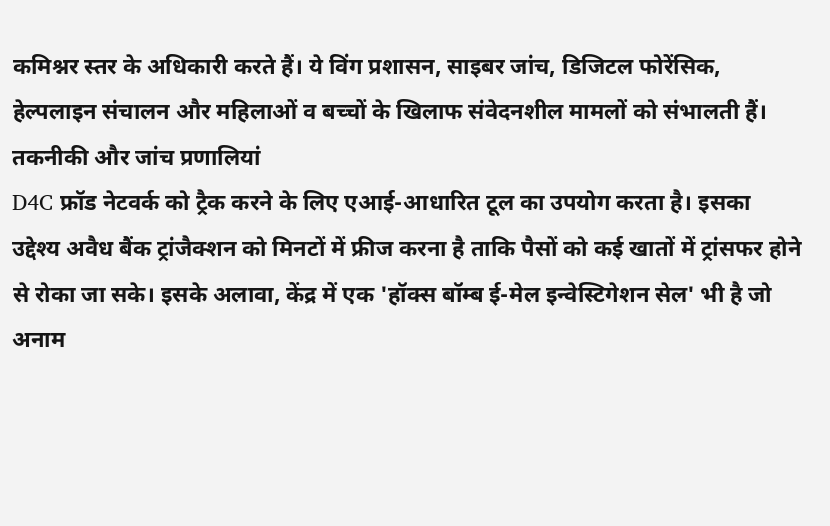कमिश्नर स्तर के अधिकारी करते हैं। ये विंग प्रशासन, साइबर जांच, डिजिटल फोरेंसिक, हेल्पलाइन संचालन और महिलाओं व बच्चों के खिलाफ संवेदनशील मामलों को संभालती हैं।
तकनीकी और जांच प्रणालियां
D4C फ्रॉड नेटवर्क को ट्रैक करने के लिए एआई-आधारित टूल का उपयोग करता है। इसका उद्देश्य अवैध बैंक ट्रांजैक्शन को मिनटों में फ्रीज करना है ताकि पैसों को कई खातों में ट्रांसफर होने से रोका जा सके। इसके अलावा, केंद्र में एक 'हॉक्स बॉम्ब ई-मेल इन्वेस्टिगेशन सेल' भी है जो अनाम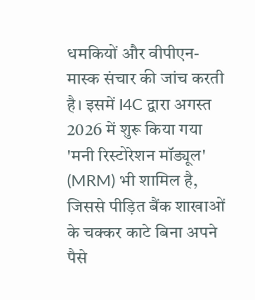धमकियों और वीपीएन-मास्क संचार की जांच करती है। इसमें I4C द्वारा अगस्त 2026 में शुरू किया गया 'मनी रिस्टोरेशन मॉड्यूल' (MRM) भी शामिल है, जिससे पीड़ित बैंक शाखाओं के चक्कर काटे बिना अपने पैसे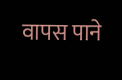वापस पाने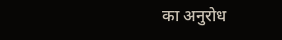का अनुरोध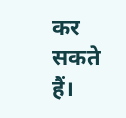कर सकते हैं।